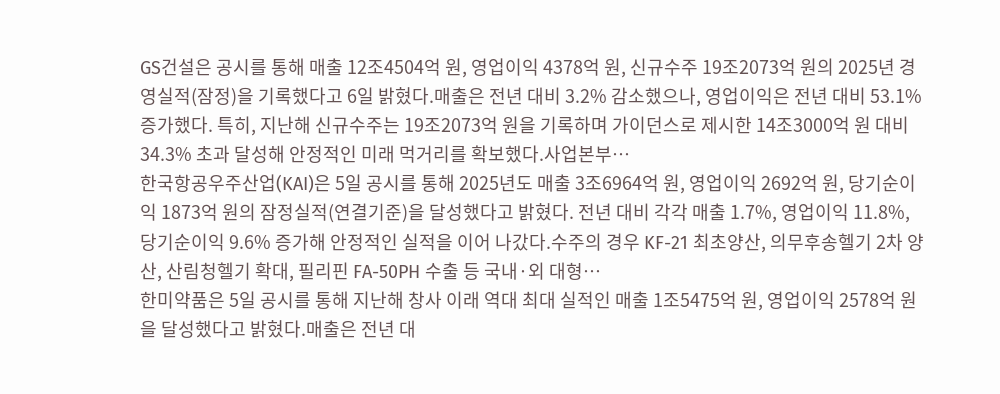GS건설은 공시를 통해 매출 12조4504억 원, 영업이익 4378억 원, 신규수주 19조2073억 원의 2025년 경영실적(잠정)을 기록했다고 6일 밝혔다.매출은 전년 대비 3.2% 감소했으나, 영업이익은 전년 대비 53.1% 증가했다. 특히, 지난해 신규수주는 19조2073억 원을 기록하며 가이던스로 제시한 14조3000억 원 대비 34.3% 초과 달성해 안정적인 미래 먹거리를 확보했다.사업본부…
한국항공우주산업(KAI)은 5일 공시를 통해 2025년도 매출 3조6964억 원, 영업이익 2692억 원, 당기순이익 1873억 원의 잠정실적(연결기준)을 달성했다고 밝혔다. 전년 대비 각각 매출 1.7%, 영업이익 11.8%, 당기순이익 9.6% 증가해 안정적인 실적을 이어 나갔다.수주의 경우 KF-21 최초양산, 의무후송헬기 2차 양산, 산림청헬기 확대, 필리핀 FA-50PH 수출 등 국내·외 대형…
한미약품은 5일 공시를 통해 지난해 창사 이래 역대 최대 실적인 매출 1조5475억 원, 영업이익 2578억 원을 달성했다고 밝혔다.매출은 전년 대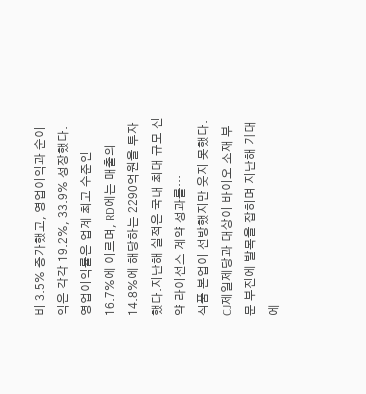비 3.5% 증가했고, 영업이익과 순이익은 각각 19.2%, 33.9% 성장했다. 영업이익률은 업계 최고 수준인 16.7%에 이르며, RD에는 매출의 14.8%에 해당하는 2290억원을 투자했다.지난해 실적은 국내 최대 규모 신약 라이선스 계약 성과를…
식품 본업이 선방했지만 웃지 못했다. CJ제일제당과 대상이 바이오 소재 부문 부진에 발목을 잡히며 지난해 기대에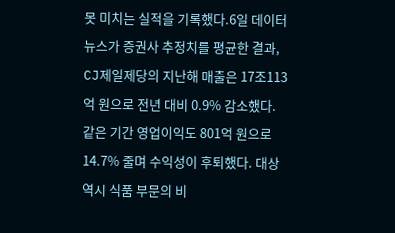못 미치는 실적을 기록했다.6일 데이터뉴스가 증권사 추정치를 평균한 결과, CJ제일제당의 지난해 매출은 17조113억 원으로 전년 대비 0.9% 감소했다. 같은 기간 영업이익도 801억 원으로 14.7% 줄며 수익성이 후퇴했다. 대상 역시 식품 부문의 비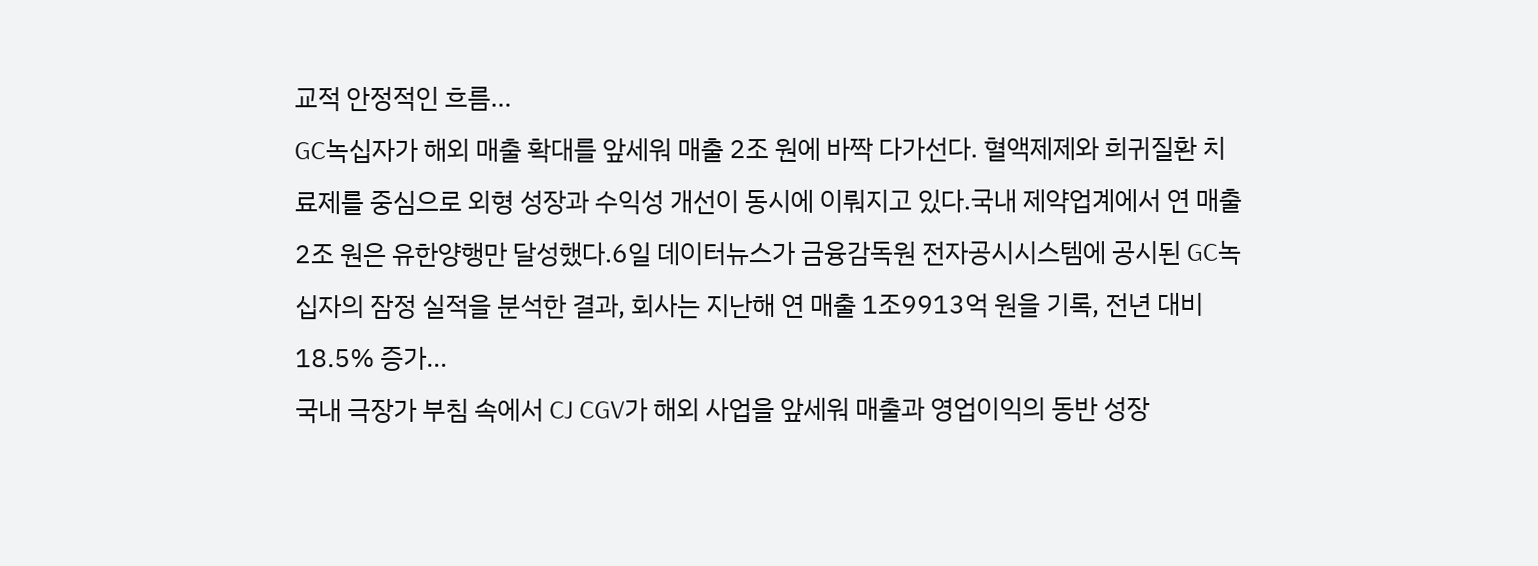교적 안정적인 흐름…
GC녹십자가 해외 매출 확대를 앞세워 매출 2조 원에 바짝 다가선다. 혈액제제와 희귀질환 치료제를 중심으로 외형 성장과 수익성 개선이 동시에 이뤄지고 있다.국내 제약업계에서 연 매출 2조 원은 유한양행만 달성했다.6일 데이터뉴스가 금융감독원 전자공시시스템에 공시된 GC녹십자의 잠정 실적을 분석한 결과, 회사는 지난해 연 매출 1조9913억 원을 기록, 전년 대비 18.5% 증가…
국내 극장가 부침 속에서 CJ CGV가 해외 사업을 앞세워 매출과 영업이익의 동반 성장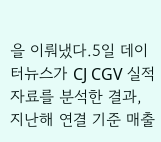을 이뤄냈다.5일 데이터뉴스가 CJ CGV 실적자료를 분석한 결과, 지난해 연결 기준 매출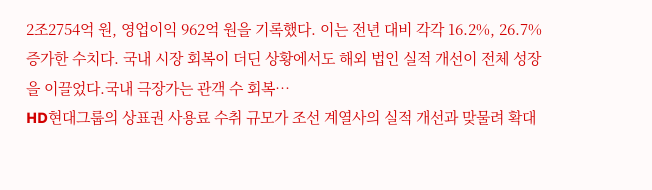2조2754억 원, 영업이익 962억 원을 기록했다. 이는 전년 대비 각각 16.2%, 26.7% 증가한 수치다. 국내 시장 회복이 더딘 상황에서도 해외 법인 실적 개선이 전체 성장을 이끌었다.국내 극장가는 관객 수 회복…
HD현대그룹의 상표권 사용료 수취 규모가 조선 계열사의 실적 개선과 맞물려 확대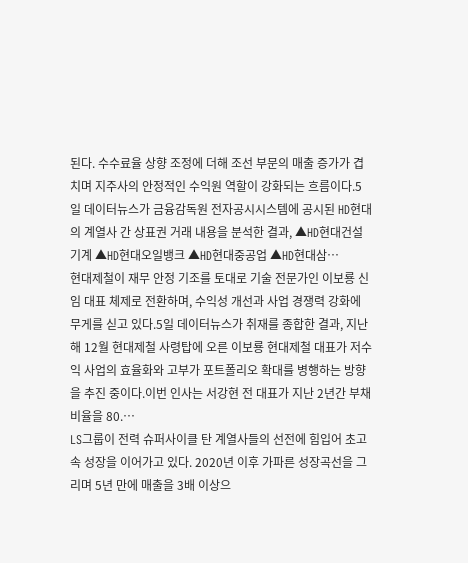된다. 수수료율 상향 조정에 더해 조선 부문의 매출 증가가 겹치며 지주사의 안정적인 수익원 역할이 강화되는 흐름이다.5일 데이터뉴스가 금융감독원 전자공시시스템에 공시된 HD현대의 계열사 간 상표권 거래 내용을 분석한 결과, ▲HD현대건설기계 ▲HD현대오일뱅크 ▲HD현대중공업 ▲HD현대삼…
현대제철이 재무 안정 기조를 토대로 기술 전문가인 이보룡 신임 대표 체제로 전환하며, 수익성 개선과 사업 경쟁력 강화에 무게를 싣고 있다.5일 데이터뉴스가 취재를 종합한 결과, 지난해 12월 현대제철 사령탑에 오른 이보룡 현대제철 대표가 저수익 사업의 효율화와 고부가 포트폴리오 확대를 병행하는 방향을 추진 중이다.이번 인사는 서강현 전 대표가 지난 2년간 부채비율을 80.…
LS그룹이 전력 슈퍼사이클 탄 계열사들의 선전에 힘입어 초고속 성장을 이어가고 있다. 2020년 이후 가파른 성장곡선을 그리며 5년 만에 매출을 3배 이상으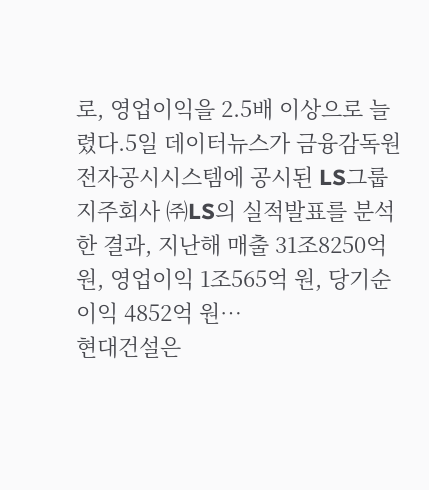로, 영업이익을 2.5배 이상으로 늘렸다.5일 데이터뉴스가 금융감독원 전자공시시스템에 공시된 LS그룹 지주회사 ㈜LS의 실적발표를 분석한 결과, 지난해 매출 31조8250억 원, 영업이익 1조565억 원, 당기순이익 4852억 원…
현대건설은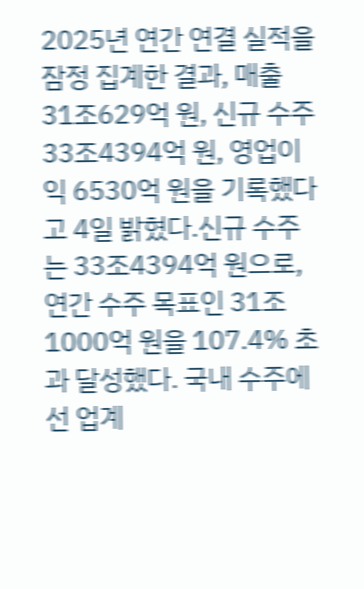2025년 연간 연결 실적을 잠정 집계한 결과, 매출 31조629억 원, 신규 수주 33조4394억 원, 영업이익 6530억 원을 기록했다고 4일 밝혔다.신규 수주는 33조4394억 원으로, 연간 수주 목표인 31조1000억 원을 107.4% 초과 달성했다. 국내 수주에선 업계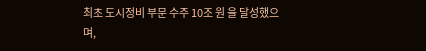최초 도시정비 부문 수주 10조 원 을 달성했으며,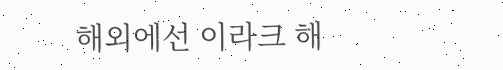해외에선 이라크 해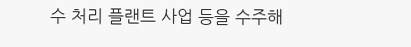수 처리 플랜트 사업 등을 수주해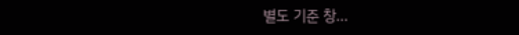별도 기준 창…